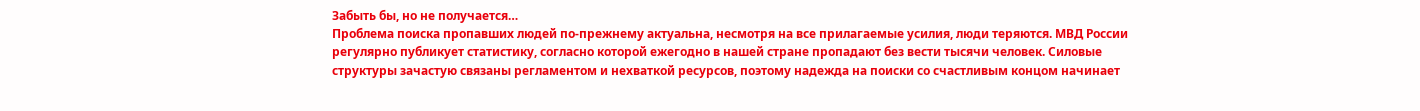Забыть бы, но не получается…
Проблема поиска пропавших людей по-прежнему актуальна, несмотря на все прилагаемые усилия, люди теряются. МВД России регулярно публикует статистику, согласно которой ежегодно в нашей стране пропадают без вести тысячи человек. Силовые структуры зачастую связаны регламентом и нехваткой ресурсов, поэтому надежда на поиски со счастливым концом начинает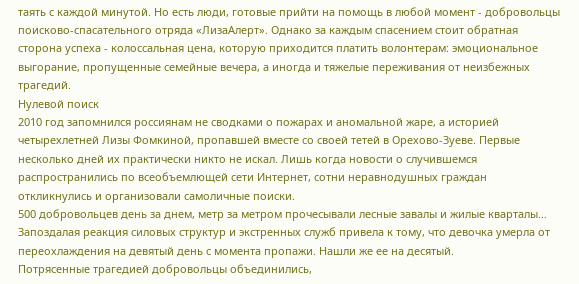таять с каждой минутой. Но есть люди, готовые прийти на помощь в любой момент - добровольцы поисково-спасательного отряда «ЛизаАлерт». Однако за каждым спасением стоит обратная сторона успеха - колоссальная цена, которую приходится платить волонтерам: эмоциональное выгорание, пропущенные семейные вечера, а иногда и тяжелые переживания от неизбежных трагедий.
Нулевой поиск
2010 год запомнился россиянам не сводками о пожарах и аномальной жаре, а историей четырехлетней Лизы Фомкиной, пропавшей вместе со своей тетей в Орехово-Зуеве. Первые несколько дней их практически никто не искал. Лишь когда новости о случившемся распространились по всеобъемлющей сети Интернет, сотни неравнодушных граждан откликнулись и организовали самоличные поиски.
500 добровольцев день за днем, метр за метром прочесывали лесные завалы и жилые кварталы… Запоздалая реакция силовых структур и экстренных служб привела к тому, что девочка умерла от переохлаждения на девятый день с момента пропажи. Нашли же ее на десятый.
Потрясенные трагедией добровольцы объединились,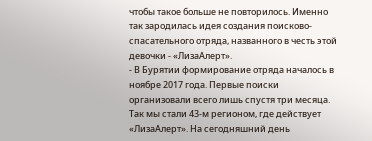чтобы такое больше не повторилось. Именно так зародилась идея создания поисково-спасательного отряда, названного в честь этой девочки - «ЛизаАлерт».
- В Бурятии формирование отряда началось в ноябре 2017 года. Первые поиски организовали всего лишь спустя три месяца. Так мы стали 43-м регионом, где действует «ЛизаАлерт». На сегодняшний день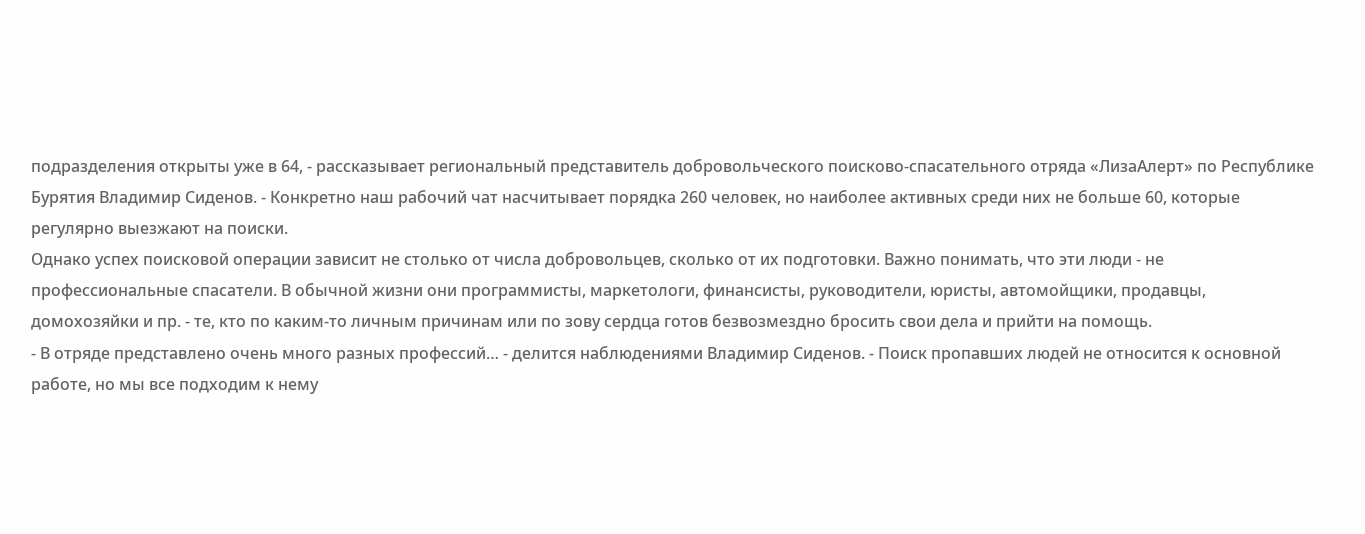подразделения открыты уже в 64, - рассказывает региональный представитель добровольческого поисково-спасательного отряда «ЛизаАлерт» по Республике Бурятия Владимир Сиденов. - Конкретно наш рабочий чат насчитывает порядка 260 человек, но наиболее активных среди них не больше 60, которые регулярно выезжают на поиски.
Однако успех поисковой операции зависит не столько от числа добровольцев, сколько от их подготовки. Важно понимать, что эти люди - не профессиональные спасатели. В обычной жизни они программисты, маркетологи, финансисты, руководители, юристы, автомойщики, продавцы, домохозяйки и пр. - те, кто по каким-то личным причинам или по зову сердца готов безвозмездно бросить свои дела и прийти на помощь.
- В отряде представлено очень много разных профессий… - делится наблюдениями Владимир Сиденов. - Поиск пропавших людей не относится к основной работе, но мы все подходим к нему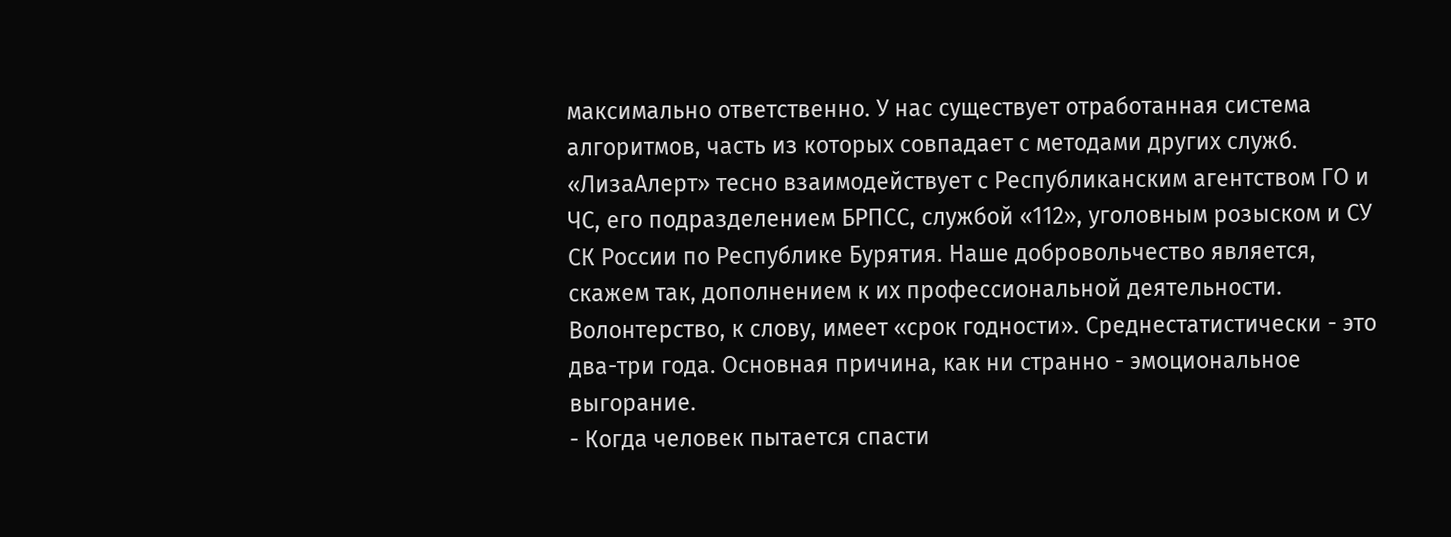максимально ответственно. У нас существует отработанная система алгоритмов, часть из которых совпадает с методами других служб. «ЛизаАлерт» тесно взаимодействует с Республиканским агентством ГО и ЧС, его подразделением БРПСС, службой «112», уголовным розыском и СУ СК России по Республике Бурятия. Наше добровольчество является, скажем так, дополнением к их профессиональной деятельности.
Волонтерство, к слову, имеет «срок годности». Среднестатистически - это два-три года. Основная причина, как ни странно - эмоциональное выгорание.
- Когда человек пытается спасти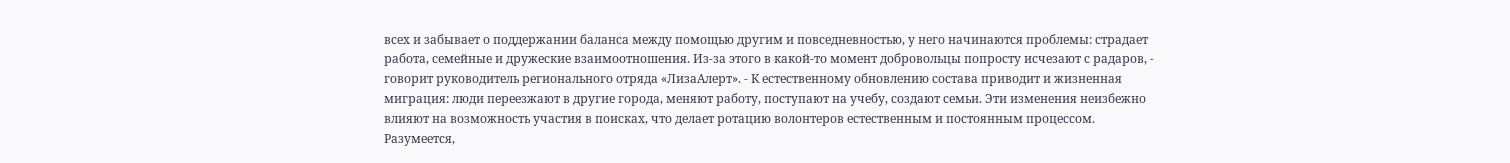всех и забывает о поддержании баланса между помощью другим и повседневностью, у него начинаются проблемы: страдает работа, семейные и дружеские взаимоотношения. Из-за этого в какой-то момент добровольцы попросту исчезают с радаров, - говорит руководитель регионального отряда «ЛизаАлерт». - К естественному обновлению состава приводит и жизненная миграция: люди переезжают в другие города, меняют работу, поступают на учебу, создают семьи. Эти изменения неизбежно влияют на возможность участия в поисках, что делает ротацию волонтеров естественным и постоянным процессом.
Разумеется,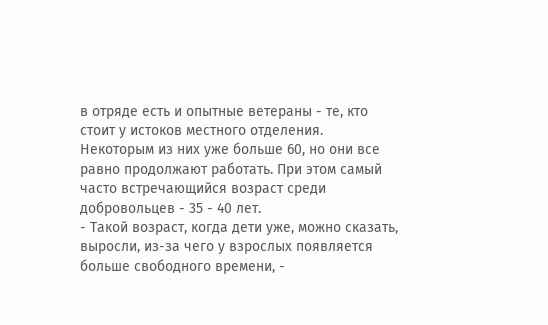в отряде есть и опытные ветераны - те, кто стоит у истоков местного отделения. Некоторым из них уже больше 60, но они все равно продолжают работать. При этом самый часто встречающийся возраст среди добровольцев - 35 - 40 лет.
- Такой возраст, когда дети уже, можно сказать, выросли, из-за чего у взрослых появляется больше свободного времени, -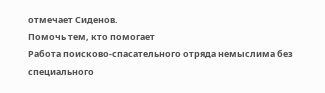отмечает Сиденов.
Помочь тем, кто помогает
Работа поисково-спасательного отряда немыслима без специального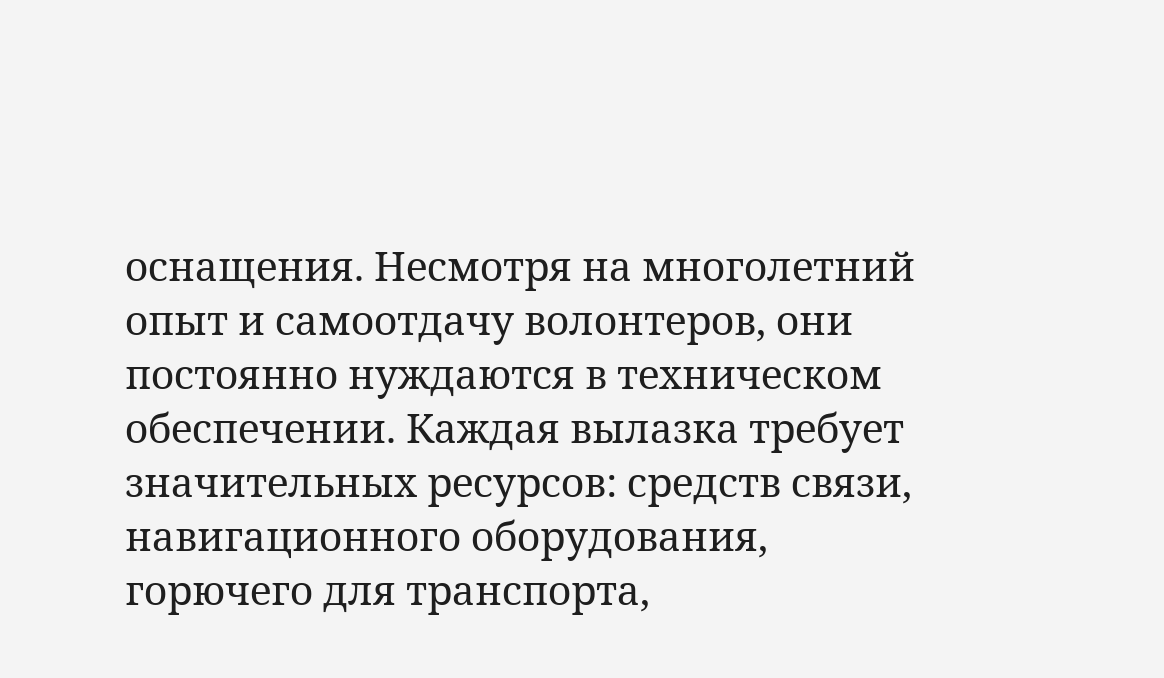оснащения. Несмотря на многолетний опыт и самоотдачу волонтеров, они постоянно нуждаются в техническом обеспечении. Каждая вылазка требует значительных ресурсов: средств связи, навигационного оборудования, горючего для транспорта,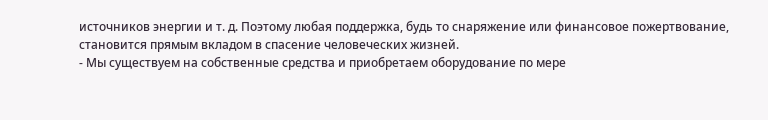источников энергии и т. д. Поэтому любая поддержка, будь то снаряжение или финансовое пожертвование, становится прямым вкладом в спасение человеческих жизней.
- Мы существуем на собственные средства и приобретаем оборудование по мере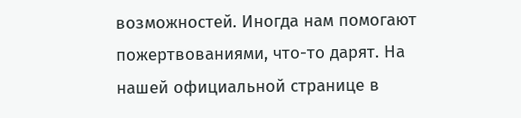возможностей. Иногда нам помогают пожертвованиями, что-то дарят. На нашей официальной странице в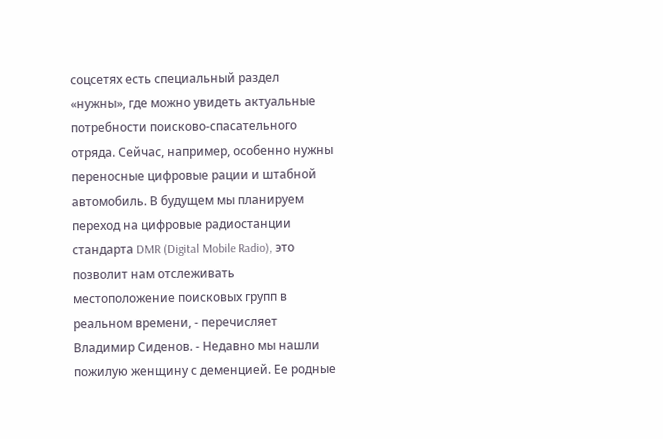соцсетях есть специальный раздел «нужны», где можно увидеть актуальные потребности поисково-спасательного отряда. Сейчас, например, особенно нужны переносные цифровые рации и штабной автомобиль. В будущем мы планируем переход на цифровые радиостанции стандарта DMR (Digital Mobile Radio), это позволит нам отслеживать местоположение поисковых групп в реальном времени, - перечисляет Владимир Сиденов. - Недавно мы нашли пожилую женщину с деменцией. Ее родные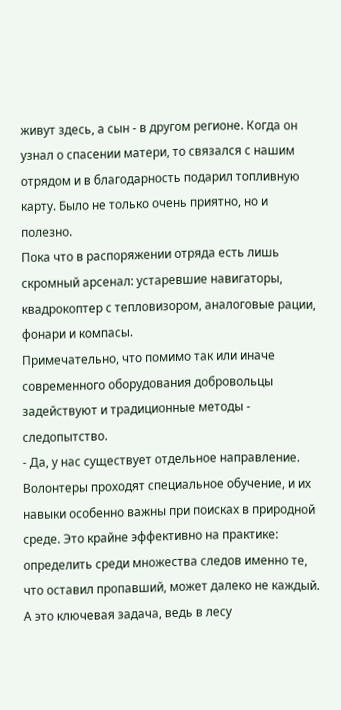живут здесь, а сын - в другом регионе. Когда он узнал о спасении матери, то связался с нашим отрядом и в благодарность подарил топливную карту. Было не только очень приятно, но и полезно.
Пока что в распоряжении отряда есть лишь скромный арсенал: устаревшие навигаторы, квадрокоптер с тепловизором, аналоговые рации, фонари и компасы.
Примечательно, что помимо так или иначе современного оборудования добровольцы задействуют и традиционные методы - следопытство.
- Да, у нас существует отдельное направление. Волонтеры проходят специальное обучение, и их навыки особенно важны при поисках в природной среде. Это крайне эффективно на практике: определить среди множества следов именно те, что оставил пропавший, может далеко не каждый. А это ключевая задача, ведь в лесу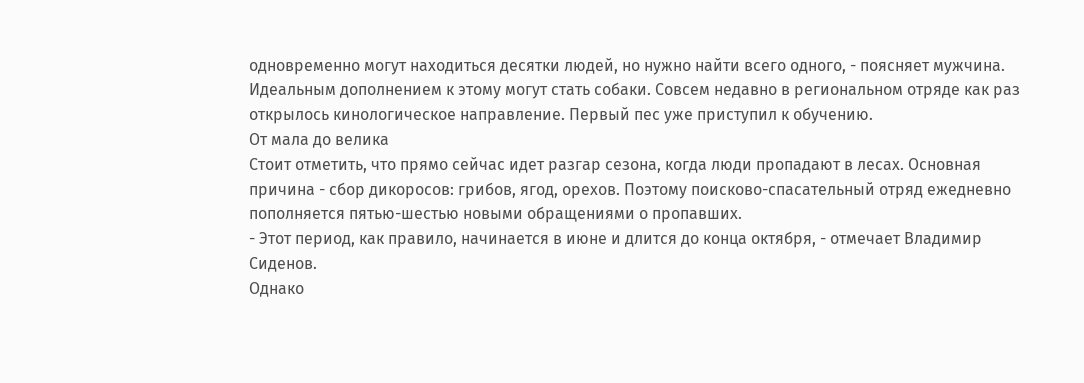одновременно могут находиться десятки людей, но нужно найти всего одного, - поясняет мужчина.
Идеальным дополнением к этому могут стать собаки. Совсем недавно в региональном отряде как раз открылось кинологическое направление. Первый пес уже приступил к обучению.
От мала до велика
Стоит отметить, что прямо сейчас идет разгар сезона, когда люди пропадают в лесах. Основная причина - сбор дикоросов: грибов, ягод, орехов. Поэтому поисково-спасательный отряд ежедневно пополняется пятью-шестью новыми обращениями о пропавших.
- Этот период, как правило, начинается в июне и длится до конца октября, - отмечает Владимир Сиденов.
Однако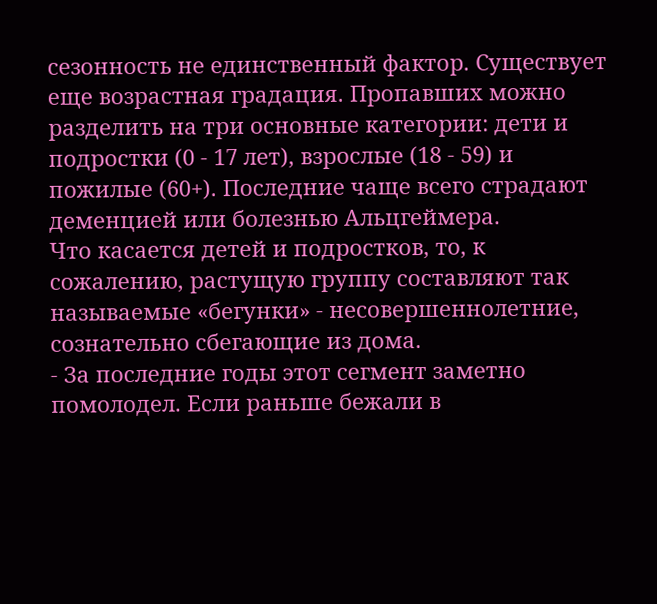сезонность не единственный фактор. Существует еще возрастная градация. Пропавших можно разделить на три основные категории: дети и подростки (0 - 17 лет), взрослые (18 - 59) и пожилые (60+). Последние чаще всего страдают деменцией или болезнью Альцгеймера.
Что касается детей и подростков, то, к сожалению, растущую группу составляют так называемые «бегунки» - несовершеннолетние, сознательно сбегающие из дома.
- За последние годы этот сегмент заметно помолодел. Если раньше бежали в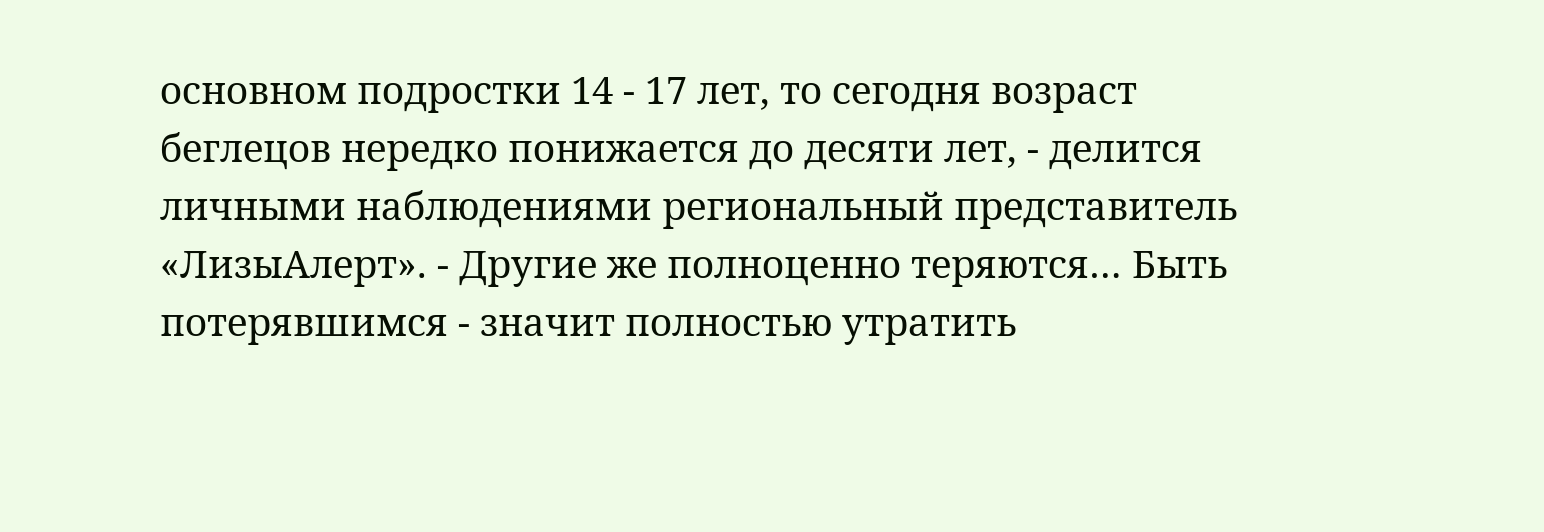основном подростки 14 - 17 лет, то сегодня возраст беглецов нередко понижается до десяти лет, - делится личными наблюдениями региональный представитель «ЛизыАлерт». - Другие же полноценно теряются… Быть потерявшимся - значит полностью утратить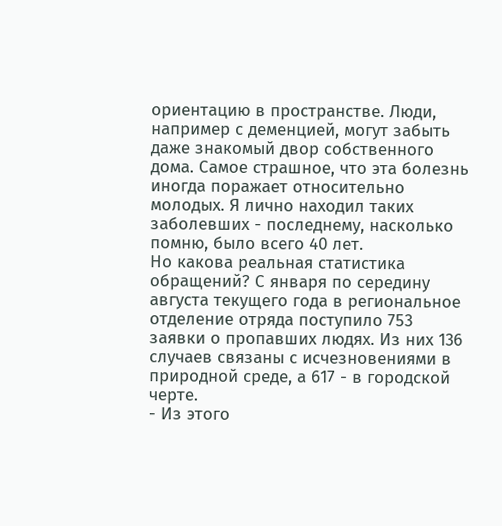ориентацию в пространстве. Люди, например с деменцией, могут забыть даже знакомый двор собственного дома. Самое страшное, что эта болезнь иногда поражает относительно молодых. Я лично находил таких заболевших - последнему, насколько помню, было всего 40 лет.
Но какова реальная статистика обращений? С января по середину августа текущего года в региональное отделение отряда поступило 753 заявки о пропавших людях. Из них 136 случаев связаны с исчезновениями в природной среде, а 617 - в городской черте.
- Из этого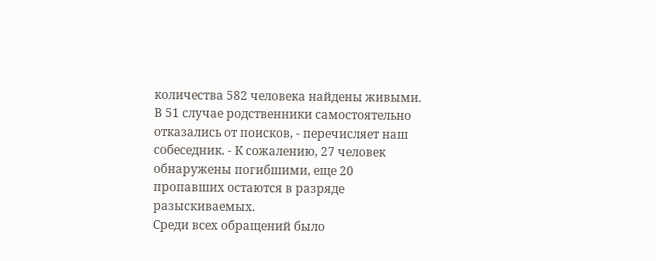количества 582 человека найдены живыми. В 51 случае родственники самостоятельно отказались от поисков, - перечисляет наш собеседник. - К сожалению, 27 человек обнаружены погибшими, еще 20 пропавших остаются в разряде разыскиваемых.
Среди всех обращений было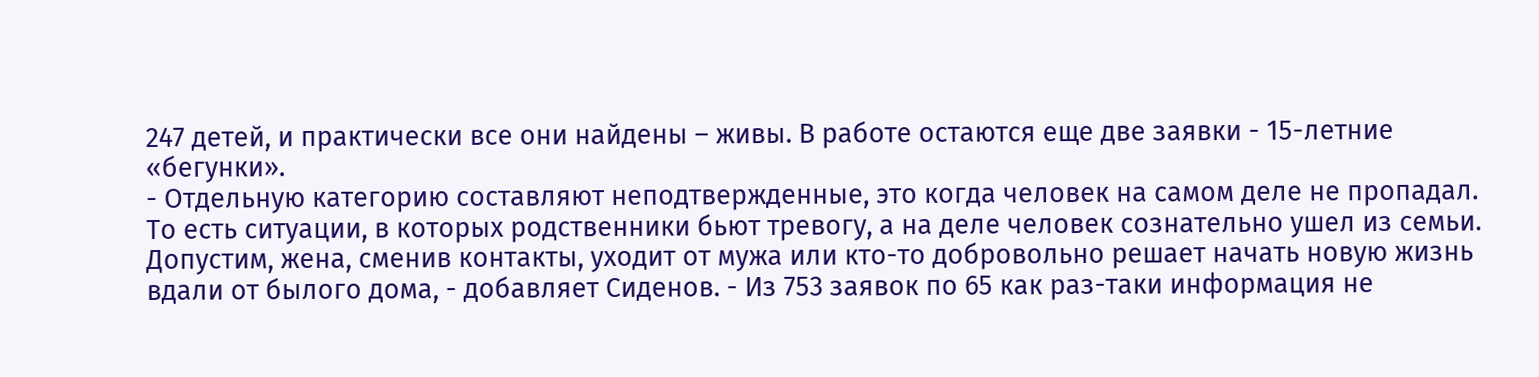247 детей, и практически все они найдены – живы. В работе остаются еще две заявки - 15-летние «бегунки».
- Отдельную категорию составляют неподтвержденные, это когда человек на самом деле не пропадал. То есть ситуации, в которых родственники бьют тревогу, а на деле человек сознательно ушел из семьи. Допустим, жена, сменив контакты, уходит от мужа или кто-то добровольно решает начать новую жизнь вдали от былого дома, - добавляет Сиденов. - Из 753 заявок по 65 как раз-таки информация не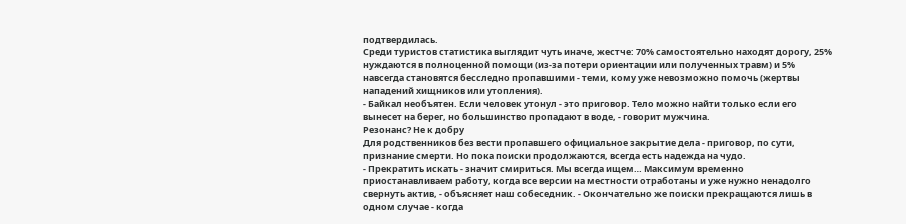подтвердилась.
Среди туристов статистика выглядит чуть иначе, жестче: 70% самостоятельно находят дорогу, 25% нуждаются в полноценной помощи (из-за потери ориентации или полученных травм) и 5% навсегда становятся бесследно пропавшими - теми, кому уже невозможно помочь (жертвы нападений хищников или утопления).
- Байкал необъятен. Если человек утонул - это приговор. Тело можно найти только если его вынесет на берег, но большинство пропадают в воде, - говорит мужчина.
Резонанс? Не к добру
Для родственников без вести пропавшего официальное закрытие дела - приговор, по сути, признание смерти. Но пока поиски продолжаются, всегда есть надежда на чудо.
- Прекратить искать - значит смириться. Мы всегда ищем… Максимум временно приостанавливаем работу, когда все версии на местности отработаны и уже нужно ненадолго свернуть актив, - объясняет наш собеседник. - Окончательно же поиски прекращаются лишь в одном случае - когда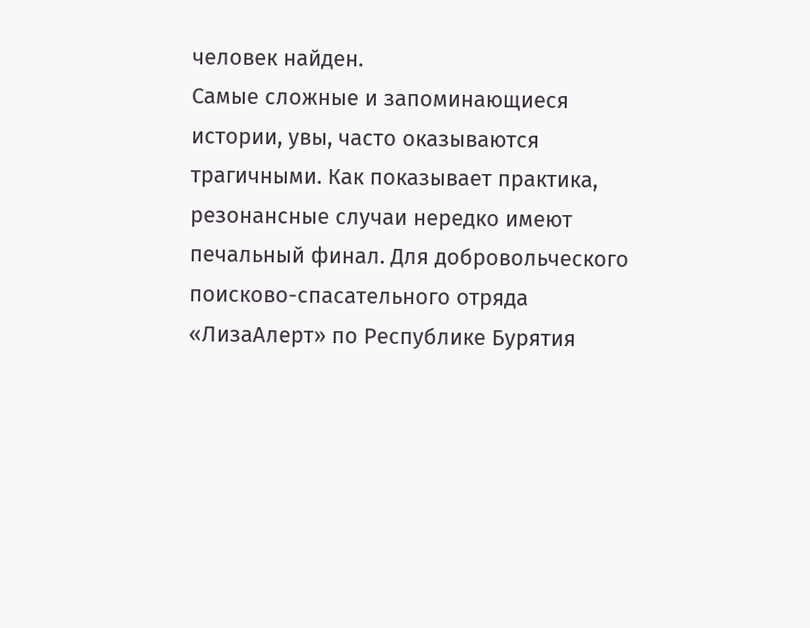человек найден.
Самые сложные и запоминающиеся истории, увы, часто оказываются трагичными. Как показывает практика, резонансные случаи нередко имеют печальный финал. Для добровольческого поисково-спасательного отряда «ЛизаАлерт» по Республике Бурятия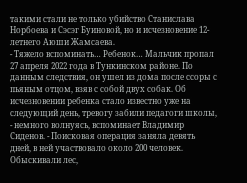такими стали не только убийство Станислава Норбоева и Сэсэг Буиновой, но и исчезновение 12-летнего Аюши Жамсаева.
- Тяжело вспоминать… Ребенок… Мальчик пропал 27 апреля 2022 года в Тункинском районе. По данным следствия, он ушел из дома после ссоры с пьяным отцом, взяв с собой двух собак. Об исчезновении ребенка стало известно уже на следующий день, тревогу забили педагоги школы, - немного волнуясь, вспоминает Владимир Сиденов. - Поисковая операция заняла девять дней, в ней участвовало около 200 человек. Обыскивали лес,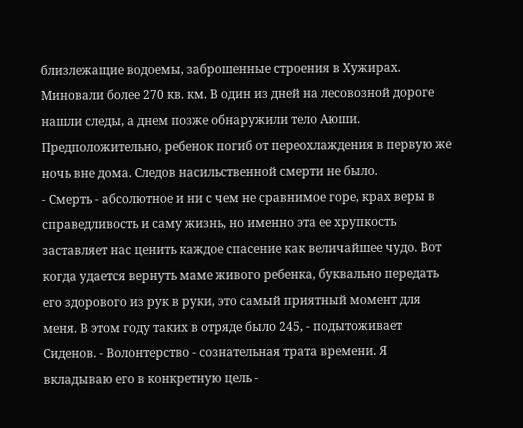близлежащие водоемы, заброшенные строения в Хужирах. Миновали более 270 кв. км. В один из дней на лесовозной дороге нашли следы, а днем позже обнаружили тело Аюши.
Предположительно, ребенок погиб от переохлаждения в первую же ночь вне дома. Следов насильственной смерти не было.
- Смерть - абсолютное и ни с чем не сравнимое горе, крах веры в справедливость и саму жизнь, но именно эта ее хрупкость заставляет нас ценить каждое спасение как величайшее чудо. Вот когда удается вернуть маме живого ребенка, буквально передать его здорового из рук в руки, это самый приятный момент для меня. В этом году таких в отряде было 245, - подытоживает Сиденов. - Волонтерство - сознательная трата времени. Я вкладываю его в конкретную цель -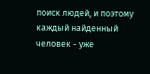поиск людей, и поэтому каждый найденный человек - уже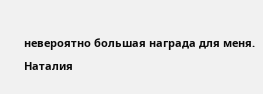невероятно большая награда для меня.
Наталия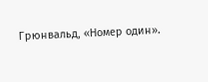Грюнвальд, «Номер один».